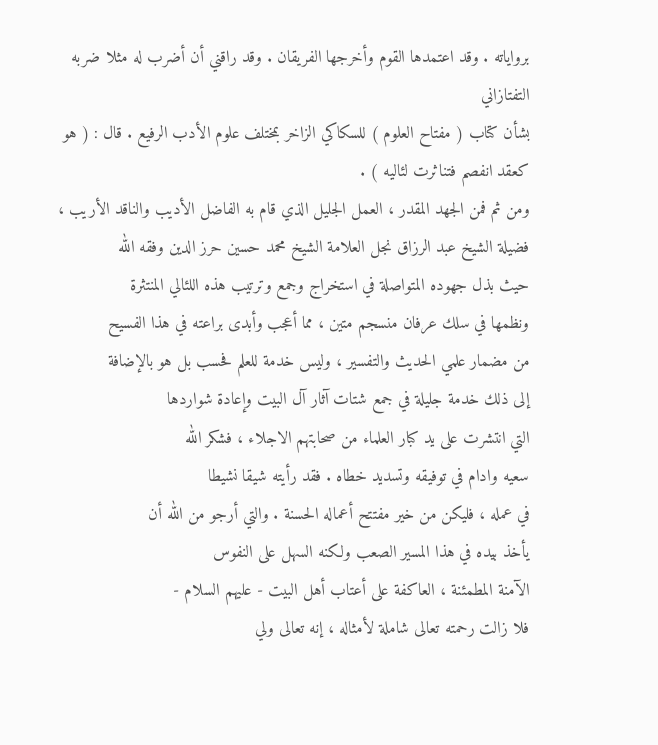برواياته . وقد اعتمدها القوم وأخرجها الفريقان . وقد راقني أن أضرب له مثلا ضربه التفتازاني
بشأن كتاب ( مفتاح العلوم ) للسكاكي الزاخر بمختلف علوم الأدب الرفيع . قال : ( هو
كعقد انفصم فتناثرت لئاليه ) .
ومن ثم فمن الجهد المقدر ، العمل الجليل الذي قام به الفاضل الأديب والناقد الأريب ،
فضيلة الشيخ عبد الرزاق نجل العلامة الشيخ محمد حسين حرز الدين وفقه الله
حيث بذل جهوده المتواصلة في استخراج وجمع وترتيب هذه اللئالي المنتثرة
ونظمها في سلك عرفان منسجم متين ، مما أعجب وأبدى براعته في هذا الفسيح
من مضمار علمي الحديث والتفسير ، وليس خدمة للعلم فحسب بل هو بالإضافة
إلى ذلك خدمة جليلة في جمع شتات آثار آل البيت وإعادة شواردها
التي انتشرت على يد كبار العلماء من صحابتهم الاجلاء ، فشكر الله
سعيه وادام في توفيقه وتسديد خطاه . فقد رأيته شيقا نشيطا
في عمله ، فليكن من خير مفتتح أعماله الحسنة . والتي أرجو من الله أن
يأخذ بيده في هذا المسير الصعب ولكنه السهل على النفوس
الآمنة المطمئنة ، العاكفة على أعتاب أهل البيت - عليهم السلام -
فلا زالت رحمته تعالى شاملة لأمثاله ، إنه تعالى ولي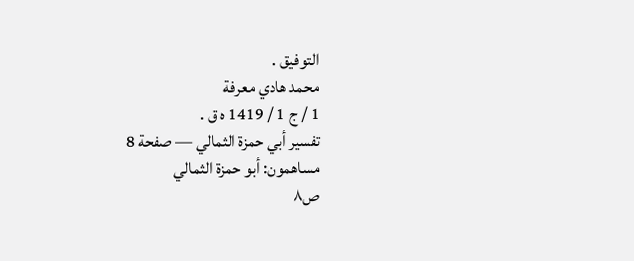التوفيق .
محمد هادي معرفة
1 / ج 1 / 1419 ه ق .
تفسير أبي حمزة الثمالي — صفحة 8
مساهمون: أبو حمزة الثمالي
ص٨